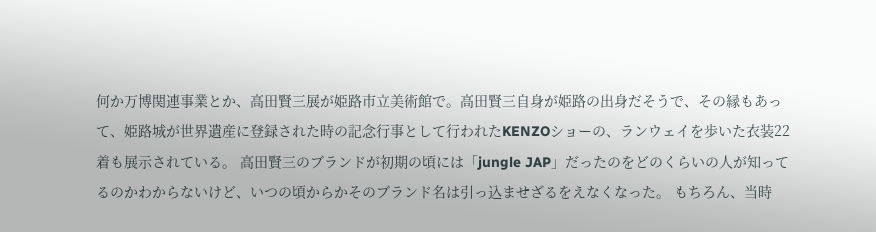何か万博関連事業とか、高田賢三展が姫路市立美術館で。高田賢三自身が姫路の出身だそうで、その縁もあって、姫路城が世界遺産に登録された時の記念行事として行われたKENZOショーの、ランウェイを歩いた衣装22着も展示されている。 高田賢三のブランドが初期の頃には「jungle JAP」だったのをどのくらいの人が知ってるのかわからないけど、いつの頃からかそのブランド名は引っ込ませざるをえなくなった。 もちろん、当時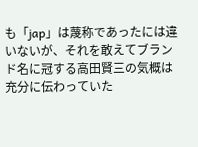も「jap」は蔑称であったには違いないが、それを敢えてブランド名に冠する高田賢三の気概は充分に伝わっていた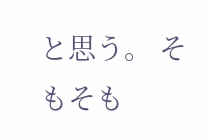と思う。 そもそも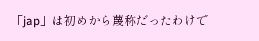「jap」は初めから蔑称だったわけで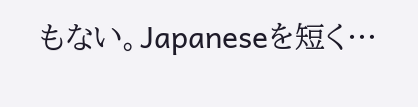もない。Japaneseを短く…